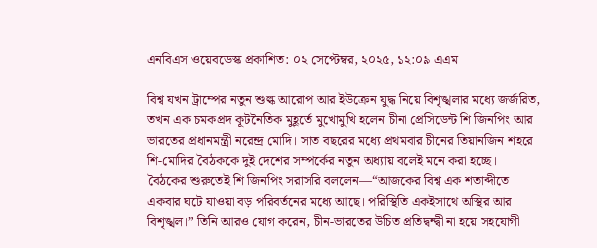এনবিএস ওয়েবডেস্ক প্রকাশিত: ০২ সেপ্টেম্বর, ২০২৫, ১২:০৯ এএম

বিশ্ব যখন ট্রাম্পের নতুন শুল্ক আরোপ আর ইউক্রেন যুদ্ধ নিয়ে বিশৃঙ্খলার মধ্যে জর্জরিত, তখন এক চমকপ্রদ কূটনৈতিক মুহূর্তে মুখোমুখি হলেন চীনা প্রেসিডেন্ট শি জিনপিং আর ভারতের প্রধানমন্ত্রী নরেন্দ্র মোদি। সাত বছরের মধ্যে প্রথমবার চীনের তিয়ানজিন শহরে শি-মোদির বৈঠককে দুই দেশের সম্পর্কের নতুন অধ্যায় বলেই মনে করা হচ্ছে।
বৈঠকের শুরুতেই শি জিনপিং সরাসরি বললেন—“আজকের বিশ্ব এক শতাব্দীতে একবার ঘটে যাওয়া বড় পরিবর্তনের মধ্যে আছে। পরিস্থিতি একইসাথে অস্থির আর বিশৃঙ্খল।” তিনি আরও যোগ করেন, চীন-ভারতের উচিত প্রতিদ্বন্দ্বী না হয়ে সহযোগী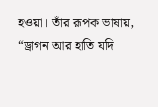হওয়া। তাঁর রূপক ভাষায়, “ড্রাগন আর হাতি যদি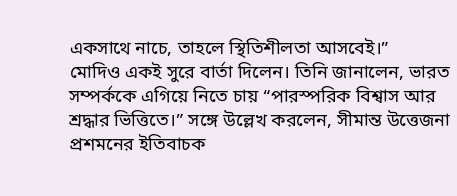একসাথে নাচে, তাহলে স্থিতিশীলতা আসবেই।”
মোদিও একই সুরে বার্তা দিলেন। তিনি জানালেন, ভারত সম্পর্ককে এগিয়ে নিতে চায় “পারস্পরিক বিশ্বাস আর শ্রদ্ধার ভিত্তিতে।” সঙ্গে উল্লেখ করলেন, সীমান্ত উত্তেজনা প্রশমনের ইতিবাচক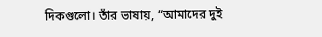দিকগুলো। তাঁর ভাষায়, “আমাদের দুই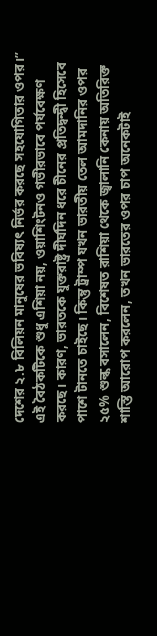দেশের ২.৮ বিলিয়ন মানুষের ভবিষ্যৎ নির্ভর করছে সহযোগিতার ওপর।”
এই বৈঠকটিকে শুধু এশিয়া নয়, ওয়াশিংটনও গভীরভাবে পর্যবেক্ষণ করছে। কারণ, ভারতকে যুক্তরাষ্ট্র দীর্ঘদিন ধরে চীনের প্রতিদ্বন্দ্বী হিসেবে পাশে টানতে চাইছে। কিন্তু ট্রাম্প যখন ভারতীয় তেল আমদানির ওপর ২৫% শুল্ক বসালেন, বিশেষত রাশিয়া থেকে জ্বালানি কেনায় অতিরিক্ত শাস্তি আরোপ করলেন, তখন ভারতের ওপর চাপ অনেকটাই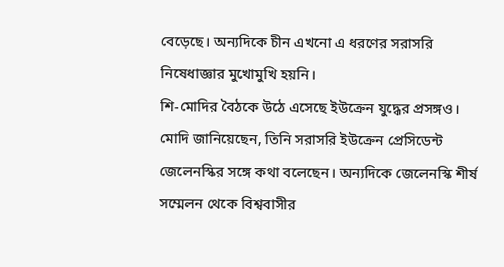বেড়েছে। অন্যদিকে চীন এখনো এ ধরণের সরাসরি নিষেধাজ্ঞার মুখোমুখি হয়নি।
শি-মোদির বৈঠকে উঠে এসেছে ইউক্রেন যুদ্ধের প্রসঙ্গও। মোদি জানিয়েছেন, তিনি সরাসরি ইউক্রেন প্রেসিডেন্ট জেলেনস্কির সঙ্গে কথা বলেছেন। অন্যদিকে জেলেনস্কি শীর্ষ সম্মেলন থেকে বিশ্ববাসীর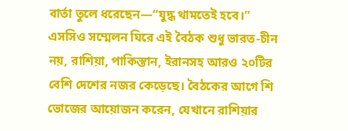বার্তা তুলে ধরেছেন—“যুদ্ধ থামতেই হবে।”
এসসিও সম্মেলন ঘিরে এই বৈঠক শুধু ভারত-চীন নয়, রাশিয়া, পাকিস্তান, ইরানসহ আরও ২০টির বেশি দেশের নজর কেড়েছে। বৈঠকের আগে শি ভোজের আয়োজন করেন, যেখানে রাশিয়ার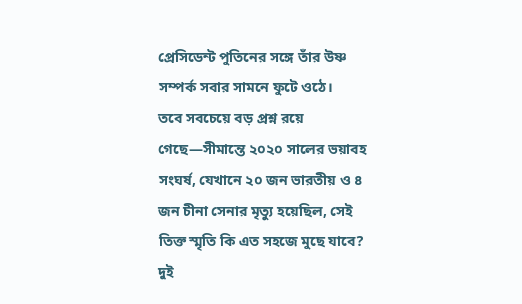প্রেসিডেন্ট পুতিনের সঙ্গে তাঁর উষ্ণ সম্পর্ক সবার সামনে ফুটে ওঠে।
তবে সবচেয়ে বড় প্রশ্ন রয়ে গেছে—সীমান্তে ২০২০ সালের ভয়াবহ সংঘর্ষ, যেখানে ২০ জন ভারতীয় ও ৪ জন চীনা সেনার মৃত্যু হয়েছিল, সেই তিক্ত স্মৃতি কি এত সহজে মুছে যাবে? দুই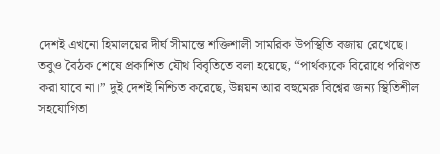দেশই এখনো হিমালয়ের দীর্ঘ সীমান্তে শক্তিশালী সামরিক উপস্থিতি বজায় রেখেছে।
তবুও বৈঠক শেষে প্রকাশিত যৌথ বিবৃতিতে বলা হয়েছে, “পার্থক্যকে বিরোধে পরিণত করা যাবে না।” দুই দেশই নিশ্চিত করেছে, উন্নয়ন আর বহুমেরু বিশ্বের জন্য স্থিতিশীল সহযোগিতা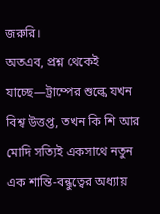জরুরি।
অতএব, প্রশ্ন থেকেই যাচ্ছে—ট্রাম্পের শুল্কে যখন বিশ্ব উত্তপ্ত, তখন কি শি আর মোদি সত্যিই একসাথে নতুন এক শান্তি-বন্ধুত্বের অধ্যায়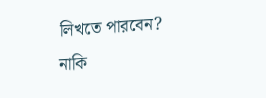লিখতে পারবেন? নাকি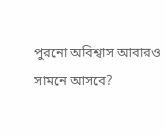পুরনো অবিশ্বাস আবারও সামনে আসবে?